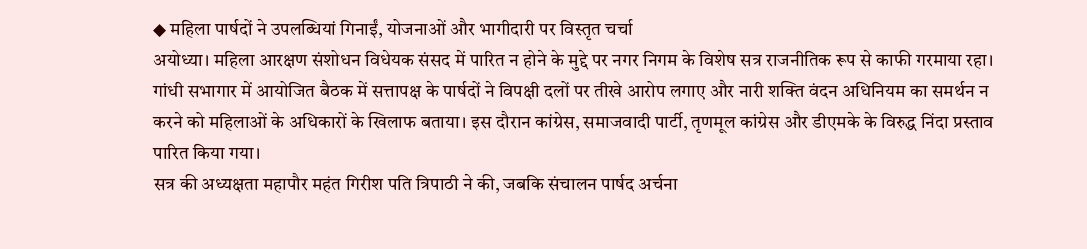◆ महिला पार्षदों ने उपलब्धियां गिनाईं, योजनाओं और भागीदारी पर विस्तृत चर्चा
अयोध्या। महिला आरक्षण संशोधन विधेयक संसद में पारित न होने के मुद्दे पर नगर निगम के विशेष सत्र राजनीतिक रूप से काफी गरमाया रहा। गांधी सभागार में आयोजित बैठक में सत्तापक्ष के पार्षदों ने विपक्षी दलों पर तीखे आरोप लगाए और नारी शक्ति वंदन अधिनियम का समर्थन न करने को महिलाओं के अधिकारों के खिलाफ बताया। इस दौरान कांग्रेस, समाजवादी पार्टी, तृणमूल कांग्रेस और डीएमके के विरुद्ध निंदा प्रस्ताव पारित किया गया।
सत्र की अध्यक्षता महापौर महंत गिरीश पति त्रिपाठी ने की, जबकि संचालन पार्षद अर्चना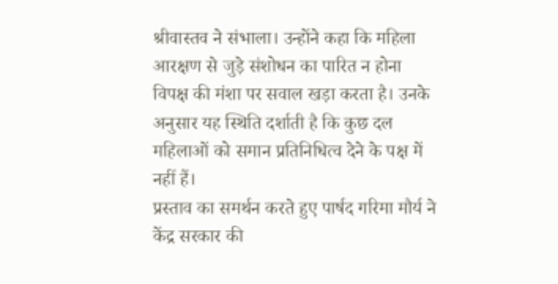श्रीवास्तव ने संभाला। उन्होंने कहा कि महिला आरक्षण से जुड़े संशोधन का पारित न होना विपक्ष की मंशा पर सवाल खड़ा करता है। उनके अनुसार यह स्थिति दर्शाती है कि कुछ दल महिलाओं को समान प्रतिनिधित्व देने के पक्ष में नहीं हैं।
प्रस्ताव का समर्थन करते हुए पार्षद गरिमा मौर्य ने केंद्र सरकार की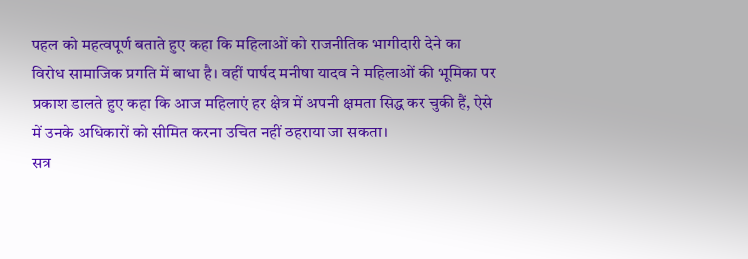पहल को महत्वपूर्ण बताते हुए कहा कि महिलाओं को राजनीतिक भागीदारी देने का विरोध सामाजिक प्रगति में बाधा है। वहीं पार्षद मनीषा यादव ने महिलाओं की भूमिका पर प्रकाश डालते हुए कहा कि आज महिलाएं हर क्षेत्र में अपनी क्षमता सिद्ध कर चुकी हैं, ऐसे में उनके अधिकारों को सीमित करना उचित नहीं ठहराया जा सकता।
सत्र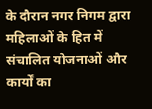के दौरान नगर निगम द्वारा महिलाओं के हित में संचालित योजनाओं और कार्यों का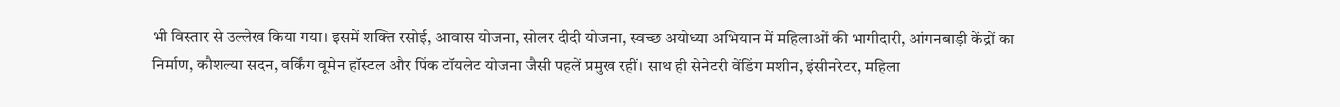भी विस्तार से उल्लेख किया गया। इसमें शक्ति रसोई, आवास योजना, सोलर दीदी योजना, स्वच्छ अयोध्या अभियान में महिलाओं की भागीदारी, आंगनबाड़ी केंद्रों का निर्माण, कौशल्या सदन, वर्किंग वूमेन हॉस्टल और पिंक टॉयलेट योजना जैसी पहलें प्रमुख रहीं। साथ ही सेनेटरी वेंडिंग मशीन, इंसीनरेटर, महिला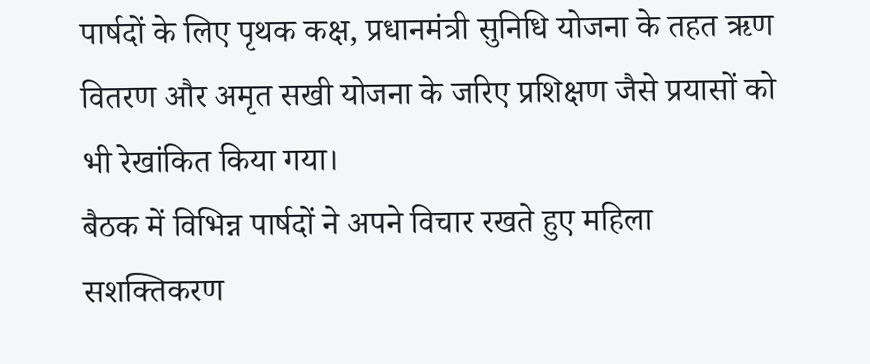पार्षदों के लिए पृथक कक्ष, प्रधानमंत्री सुनिधि योजना के तहत ऋण वितरण और अमृत सखी योजना के जरिए प्रशिक्षण जैसे प्रयासों को भी रेखांकित किया गया।
बैठक में विभिन्न पार्षदों ने अपने विचार रखते हुए महिला सशक्तिकरण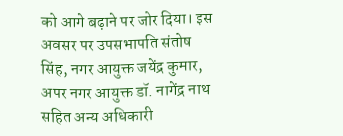को आगे बढ़ाने पर जोर दिया। इस अवसर पर उपसभापति संतोष सिंह, नगर आयुक्त जयेंद्र कुमार, अपर नगर आयुक्त डॉ. नागेंद्र नाथ सहित अन्य अधिकारी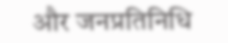और जनप्रतिनिधि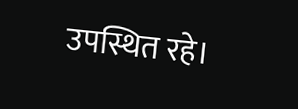उपस्थित रहे।